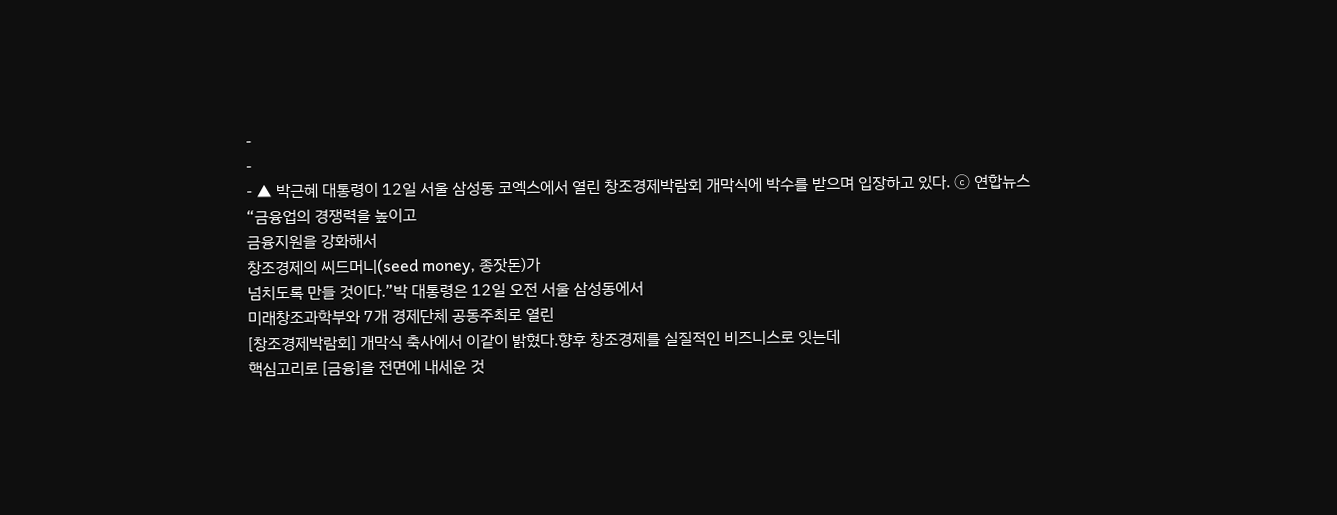-
-
- ▲ 박근혜 대통령이 12일 서울 삼성동 코엑스에서 열린 창조경제박람회 개막식에 박수를 받으며 입장하고 있다. ⓒ 연합뉴스
“금융업의 경쟁력을 높이고
금융지원을 강화해서
창조경제의 씨드머니(seed money, 종잣돈)가
넘치도록 만들 것이다.”박 대통령은 12일 오전 서울 삼성동에서
미래창조과학부와 7개 경제단체 공동주최로 열린
[창조경제박람회] 개막식 축사에서 이같이 밝혔다.향후 창조경제를 실질적인 비즈니스로 잇는데
핵심고리로 [금융]을 전면에 내세운 것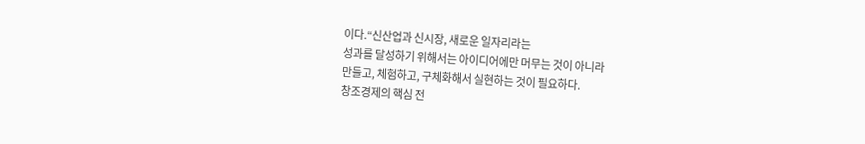이다.“신산업과 신시장, 새로운 일자리라는
성과를 달성하기 위해서는 아이디어에만 머무는 것이 아니라
만들고, 체험하고, 구체화해서 실현하는 것이 필요하다.
창조경제의 핵심 전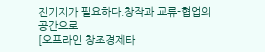진기지가 필요하다.창작과 교류-협업의 공간으로
[오프라인 창조경제타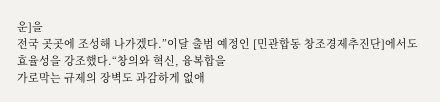운]을
전국 곳곳에 조성해 나가겠다.”이달 출범 예정인 [민관합동 창조경제추진단]에서도
효율성을 강조했다.“창의와 혁신, 융복합을
가로막는 규제의 장벽도 과감하게 없애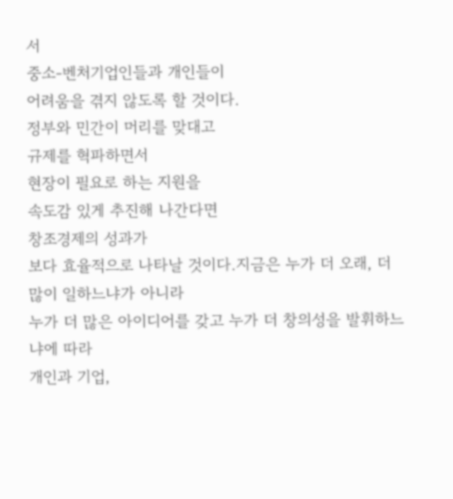서
중소-벤처기업인들과 개인들이
어려움을 겪지 않도록 할 것이다.
정부와 민간이 머리를 맞대고
규제를 혁파하면서
현장이 필요로 하는 지원을
속도감 있게 추진해 나간다면
창조경제의 성과가
보다 효율적으로 나타날 것이다.지금은 누가 더 오래, 더 많이 일하느냐가 아니라
누가 더 많은 아이디어를 갖고 누가 더 창의성을 발휘하느냐에 따라
개인과 기업,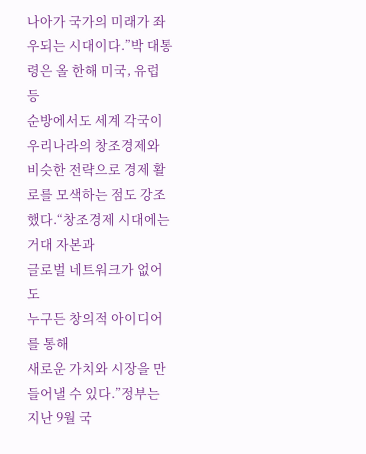나아가 국가의 미래가 좌우되는 시대이다.”박 대통령은 올 한해 미국, 유럽 등
순방에서도 세계 각국이 우리나라의 창조경제와
비슷한 전략으로 경제 활로를 모색하는 점도 강조했다.“창조경제 시대에는 거대 자본과
글로벌 네트워크가 없어도
누구든 창의적 아이디어를 통해
새로운 가치와 시장을 만들어낼 수 있다.”정부는 지난 9월 국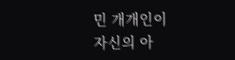민 개개인이
자신의 아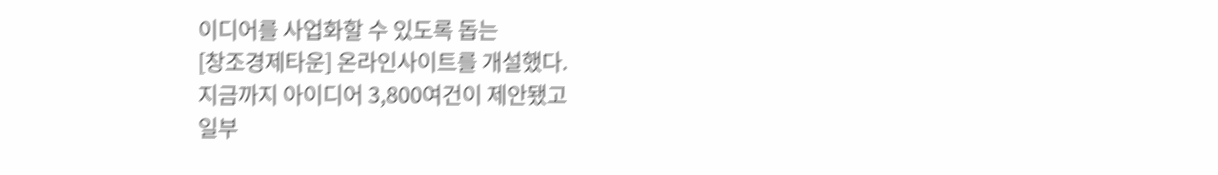이디어를 사업화할 수 있도록 돕는
[창조경제타운] 온라인사이트를 개설했다.
지금까지 아이디어 3,800여건이 제안됐고
일부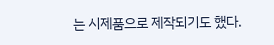는 시제품으로 제작되기도 했다.